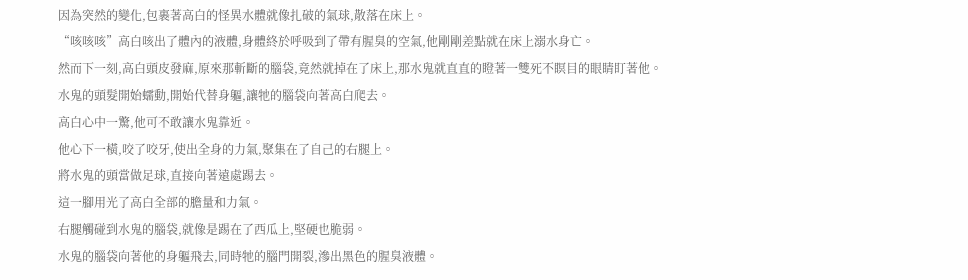因為突然的變化,包裹著高白的怪異水體就像扎破的氣球,散落在床上。
“咳咳咳”高白咳出了體內的液體,身體終於呼吸到了帶有腥臭的空氣,他剛剛差點就在床上溺水身亡。
然而下一刻,高白頭皮發麻,原來那斬斷的腦袋,竟然就掉在了床上,那水鬼就直直的瞪著一雙死不瞑目的眼睛盯著他。
水鬼的頭髮開始蠕動,開始代替身軀,讓牠的腦袋向著高白爬去。
高白心中一驚,他可不敢讓水鬼靠近。
他心下一橫,咬了咬牙,使出全身的力氣,聚集在了自己的右腿上。
將水鬼的頭當做足球,直接向著遠處踢去。
這一腳用光了高白全部的膽量和力氣。
右腿觸碰到水鬼的腦袋,就像是踢在了西瓜上,堅硬也脆弱。
水鬼的腦袋向著他的身軀飛去,同時牠的腦門開裂,滲出黑色的腥臭液體。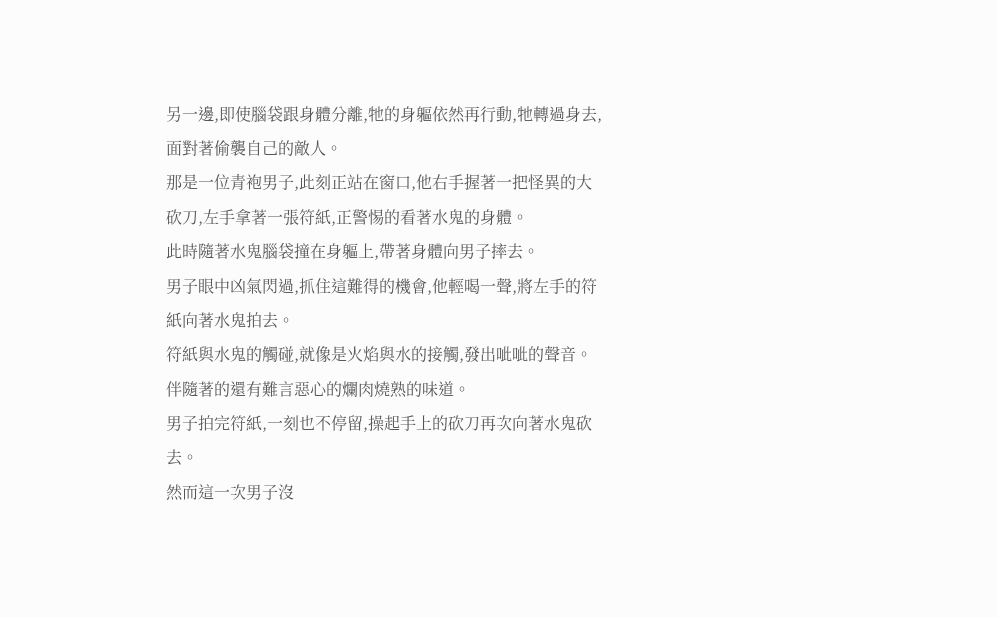另一邊,即使腦袋跟身體分離,牠的身軀依然再行動,牠轉過身去,面對著偷襲自己的敵人。
那是一位青袍男子,此刻正站在窗口,他右手握著一把怪異的大砍刀,左手拿著一張符紙,正警惕的看著水鬼的身體。
此時隨著水鬼腦袋撞在身軀上,帶著身體向男子摔去。
男子眼中凶氣閃過,抓住這難得的機會,他輕喝一聲,將左手的符紙向著水鬼拍去。
符紙與水鬼的觸碰,就像是火焰與水的接觸,發出呲呲的聲音。
伴隨著的還有難言惡心的爛肉燒熟的味道。
男子拍完符紙,一刻也不停留,操起手上的砍刀再次向著水鬼砍去。
然而這一次男子沒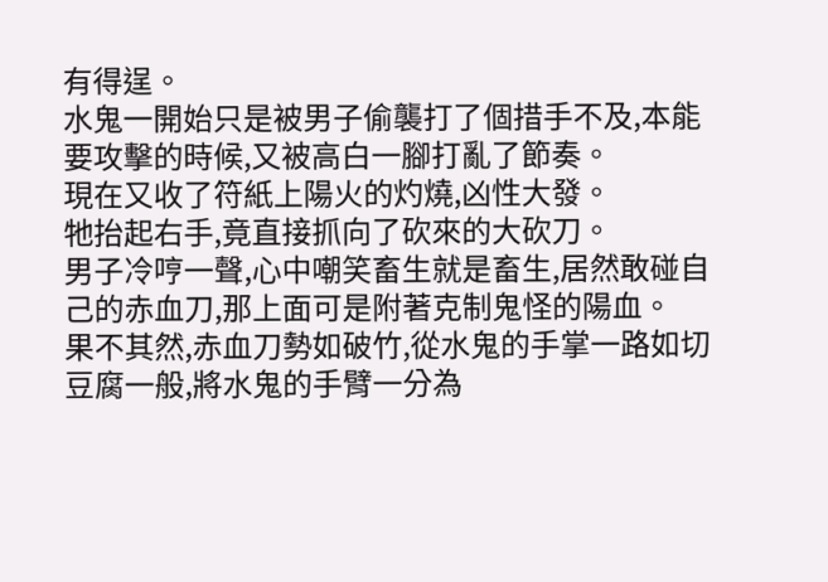有得逞。
水鬼一開始只是被男子偷襲打了個措手不及,本能要攻擊的時候,又被高白一腳打亂了節奏。
現在又收了符紙上陽火的灼燒,凶性大發。
牠抬起右手,竟直接抓向了砍來的大砍刀。
男子冷哼一聲,心中嘲笑畜生就是畜生,居然敢碰自己的赤血刀,那上面可是附著克制鬼怪的陽血。
果不其然,赤血刀勢如破竹,從水鬼的手掌一路如切豆腐一般,將水鬼的手臂一分為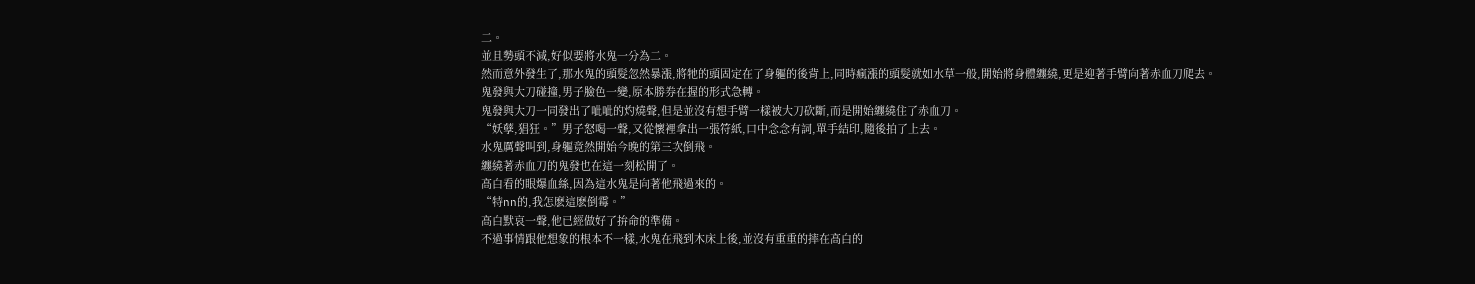二。
並且勢頭不減,好似要將水鬼一分為二。
然而意外發生了,那水鬼的頭髮忽然暴漲,將牠的頭固定在了身軀的後背上,同時瘋漲的頭髮就如水草一般,開始將身體纏繞,更是迎著手臂向著赤血刀爬去。
鬼發與大刀碰撞,男子臉色一變,原本勝券在握的形式急轉。
鬼發與大刀一同發出了呲呲的灼燒聲,但是並沒有想手臂一樣被大刀砍斷,而是開始纏繞住了赤血刀。
“妖孽,猖狂。”男子怒喝一聲,又從懷裡拿出一張符紙,口中念念有詞,單手結印,隨後拍了上去。
水鬼厲聲叫到,身軀竟然開始今晚的第三次倒飛。
纏繞著赤血刀的鬼發也在這一刻松開了。
高白看的眼爆血絲,因為這水鬼是向著他飛過來的。
“特nn的,我怎麽這麽倒霉。”
高白默哀一聲,他已經做好了拚命的準備。
不過事情跟他想象的根本不一樣,水鬼在飛到木床上後,並沒有重重的摔在高白的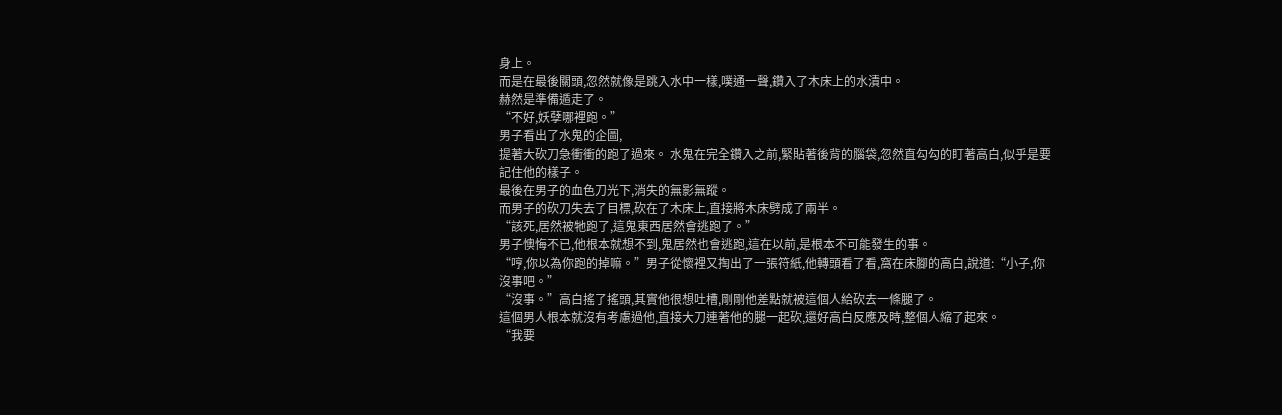身上。
而是在最後關頭,忽然就像是跳入水中一樣,噗通一聲,鑽入了木床上的水漬中。
赫然是準備遁走了。
“不好,妖孽哪裡跑。”
男子看出了水鬼的企圖,
提著大砍刀急衝衝的跑了過來。 水鬼在完全鑽入之前,緊貼著後背的腦袋,忽然直勾勾的盯著高白,似乎是要記住他的樣子。
最後在男子的血色刀光下,消失的無影無蹤。
而男子的砍刀失去了目標,砍在了木床上,直接將木床劈成了兩半。
“該死,居然被牠跑了,這鬼東西居然會逃跑了。”
男子懊悔不已,他根本就想不到,鬼居然也會逃跑,這在以前,是根本不可能發生的事。
“哼,你以為你跑的掉嘛。”男子從懷裡又掏出了一張符紙,他轉頭看了看,窩在床腳的高白,說道:“小子,你沒事吧。”
“沒事。”高白搖了搖頭,其實他很想吐槽,剛剛他差點就被這個人給砍去一條腿了。
這個男人根本就沒有考慮過他,直接大刀連著他的腿一起砍,還好高白反應及時,整個人縮了起來。
“我要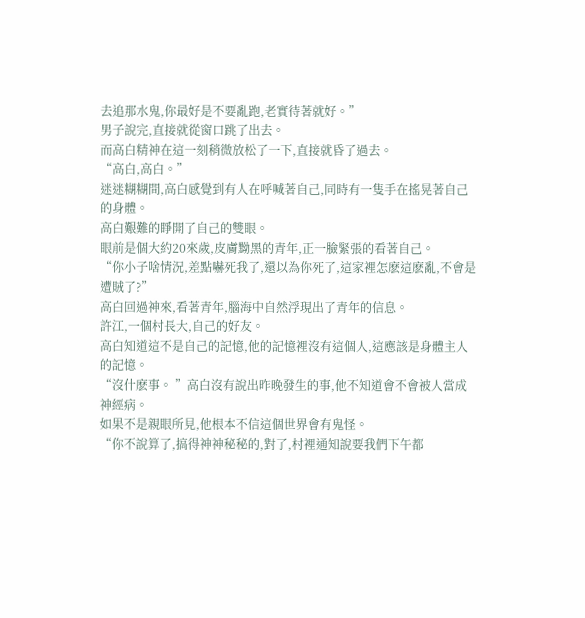去追那水鬼,你最好是不要亂跑,老實待著就好。”
男子說完,直接就從窗口跳了出去。
而高白精神在這一刻稍微放松了一下,直接就昏了過去。
“高白,高白。”
迷迷糊糊間,高白感覺到有人在呼喊著自己,同時有一隻手在搖晃著自己的身體。
高白艱難的睜開了自己的雙眼。
眼前是個大約20來歲,皮膚黝黑的青年,正一臉緊張的看著自己。
“你小子啥情況,差點嚇死我了,還以為你死了,這家裡怎麽這麽亂,不會是遭賊了?”
高白回過神來,看著青年,腦海中自然浮現出了青年的信息。
許江,一個村長大,自己的好友。
高白知道這不是自己的記憶,他的記憶裡沒有這個人,這應該是身體主人的記憶。
“沒什麽事。 ”高白沒有說出昨晚發生的事,他不知道會不會被人當成神經病。
如果不是親眼所見,他根本不信這個世界會有鬼怪。
“你不說算了,搞得神神秘秘的,對了,村裡通知說要我們下午都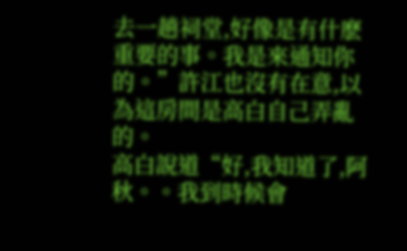去一趟祠堂,好像是有什麽重要的事。我是來通知你的。”許江也沒有在意,以為這房間是高白自己弄亂的。
高白說道“好,我知道了,阿秋。。我到時候會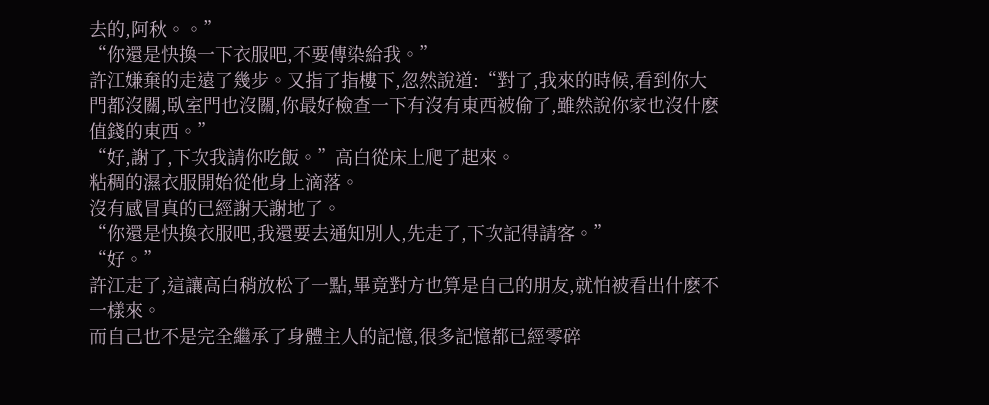去的,阿秋。。”
“你還是快換一下衣服吧,不要傳染給我。”
許江嫌棄的走遠了幾步。又指了指樓下,忽然說道:“對了,我來的時候,看到你大門都沒關,臥室門也沒關,你最好檢查一下有沒有東西被偷了,雖然說你家也沒什麽值錢的東西。”
“好,謝了,下次我請你吃飯。”高白從床上爬了起來。
粘稠的濕衣服開始從他身上滴落。
沒有感冒真的已經謝天謝地了。
“你還是快換衣服吧,我還要去通知別人,先走了,下次記得請客。”
“好。”
許江走了,這讓高白稍放松了一點,畢竟對方也算是自己的朋友,就怕被看出什麽不一樣來。
而自己也不是完全繼承了身體主人的記憶,很多記憶都已經零碎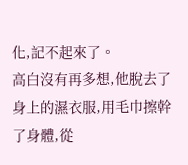化,記不起來了。
高白沒有再多想,他脫去了身上的濕衣服,用毛巾擦幹了身體,從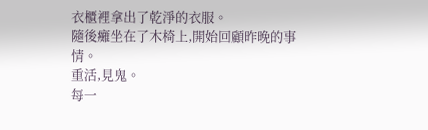衣櫃裡拿出了乾淨的衣服。
隨後癱坐在了木椅上,開始回顧昨晚的事情。
重活,見鬼。
每一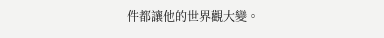件都讓他的世界觀大變。